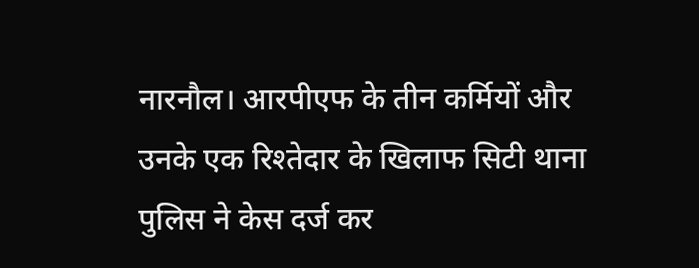नारनौल। आरपीएफ के तीन कर्मियों और उनके एक रिश्तेदार के खिलाफ सिटी थाना पुलिस ने केस दर्ज कर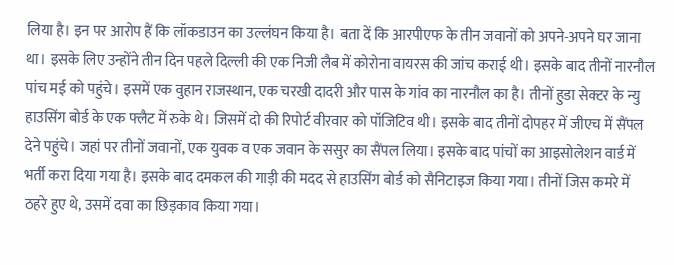लिया है। इन पर आरोप हैं कि लॉकडाउन का उल्लंघन किया है। बता दें कि आरपीएफ के तीन जवानों को अपने-अपने घर जाना था। इसके लिए उन्होंने तीन दिन पहले दिल्ली की एक निजी लैब में कोरोना वायरस की जांच कराई थी। इसके बाद तीनों नारनौल पांच मई को पहुंचे। इसमें एक वुहान राजस्थान, एक चरखी दादरी और पास के गांव का नारनौल का है। तीनों हुडा सेक्टर के न्यु हाउसिंग बोर्ड के एक फ्लैट में रुके थे। जिसमें दो की रिपोर्ट वीरवार को पॉजिटिव थी। इसके बाद तीनों दोपहर में जीएच में सैंपल देने पहुंचे। जहां पर तीनों जवानों, एक युवक व एक जवान के ससुर का सैंपल लिया। इसके बाद पांचों का आइसोलेशन वार्ड में भर्ती करा दिया गया है। इसके बाद दमकल की गाड़ी की मदद से हाउसिंग बोर्ड को सैनिटाइज किया गया। तीनों जिस कमरे में ठहरे हुए थे, उसमें दवा का छिड़काव किया गया।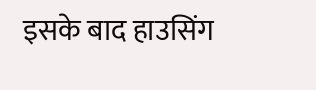इसके बाद हाउसिंग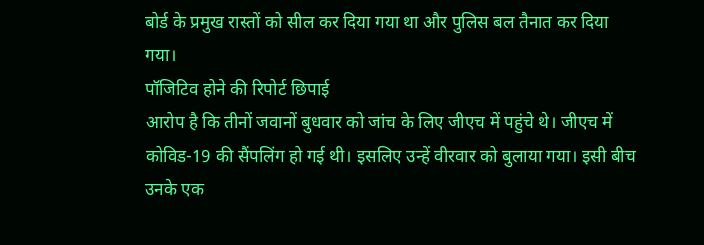बोर्ड के प्रमुख रास्तों को सील कर दिया गया था और पुलिस बल तैनात कर दिया गया।
पॉजिटिव होने की रिपोर्ट छिपाई
आरोप है कि तीनों जवानों बुधवार को जांच के लिए जीएच में पहुंचे थे। जीएच में कोविड-19 की सैंपलिंग हो गई थी। इसलिए उन्हें वीरवार को बुलाया गया। इसी बीच उनके एक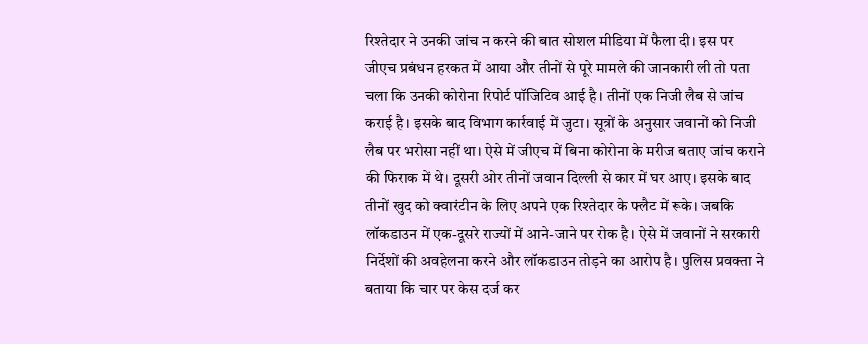रिश्तेदार ने उनकी जांच न करने की बात सोशल मीडिया में फैला दी। इस पर जीएच प्रबंधन हरकत में आया और तीनों से पूरे मामले की जानकारी ली तो पता चला कि उनकी कोरोना रिपोर्ट पॉजिटिव आई है। तीनों एक निजी लैब से जांच कराई है। इसके बाद विभाग कार्रवाई में जुटा। सूत्रों के अनुसार जवानों को निजी लैब पर भरोसा नहीं था। ऐसे में जीएच में बिना कोरोना के मरीज बताए जांच कराने की फिराक में थे। दूसरी ओर तीनों जवान दिल्ली से कार में घर आए। इसके बाद तीनों खुद को क्वारंटीन के लिए अपने एक रिश्तेदार के फ्लैट में रूके। जबकि लॉकडाउन में एक-दूसरे राज्यों में आने-जाने पर रोक है। ऐसे में जवानों ने सरकारी निर्देशों की अवहेलना करने और लॉकडाउन तोड़ने का आरोप है। पुलिस प्रवक्ता ने बताया कि चार पर केस दर्ज कर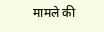मामले की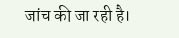जांच की जा रही है।